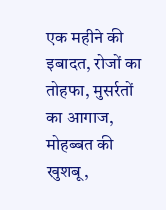एक महीने की इबादत, रोजों का तोहफा, मुसर्रतों का आगाज, मोहब्बत की खुशबू,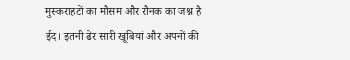मुस्कराहटों का मौसम और रौनक का जश्न है ईद। इतनी ढेर सारी खूबियां और अपनों की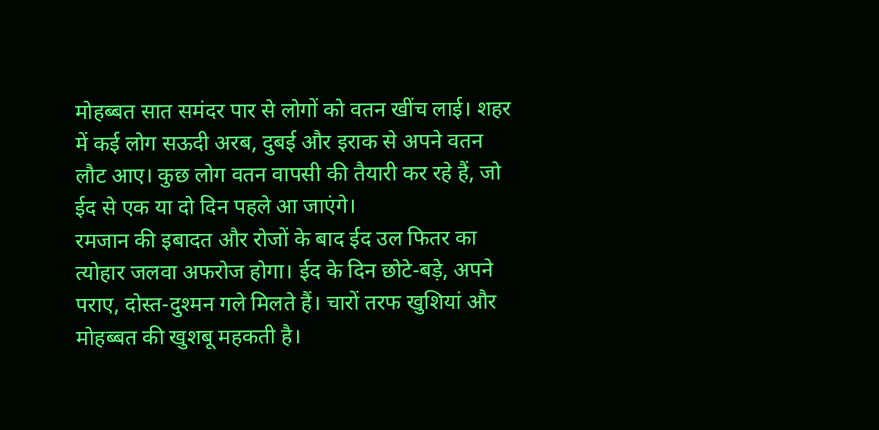मोहब्बत सात समंदर पार से लोगों को वतन खींच लाई। शहर में कई लोग सऊदी अरब, दुबई और इराक से अपने वतन लौट आए। कुछ लोग वतन वापसी की तैयारी कर रहे हैं, जो ईद से एक या दो दिन पहले आ जाएंगे।
रमजान की इबादत और रोजों के बाद ईद उल फितर का त्योहार जलवा अफरोज होगा। ईद के दिन छोटे-बड़े, अपने पराए, दोस्त-दुश्मन गले मिलते हैं। चारों तरफ खुशियां और मोहब्बत की खुशबू महकती है।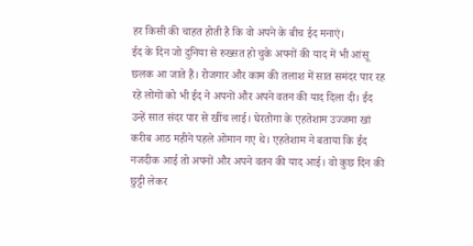हर किसी की चाहत होती है कि वो अपने के बीच ईद मनाएं।
ईद के दिन जो दुनिया से रुख्सत हो चुके अपनों की याद में भी आंसू छलक आ जाते हैं। रोजगार और काम की तलाश में सात समंदर पार रह रहे लोगों को भी ईद ने अपनों और अपने वतन की याद दिला दी। ईद उन्हें सात संदर पार से खींच लाई। घेरतोगा के एहतेशाम उज्जमा खां करीब आठ महीने पहले ओमान गए थे। एहतेशाम ने बताया कि ईद नजदीक आई तो अपनों और अपने वतन की याद आई। वो कुछ दिन की छुट्टी लेकर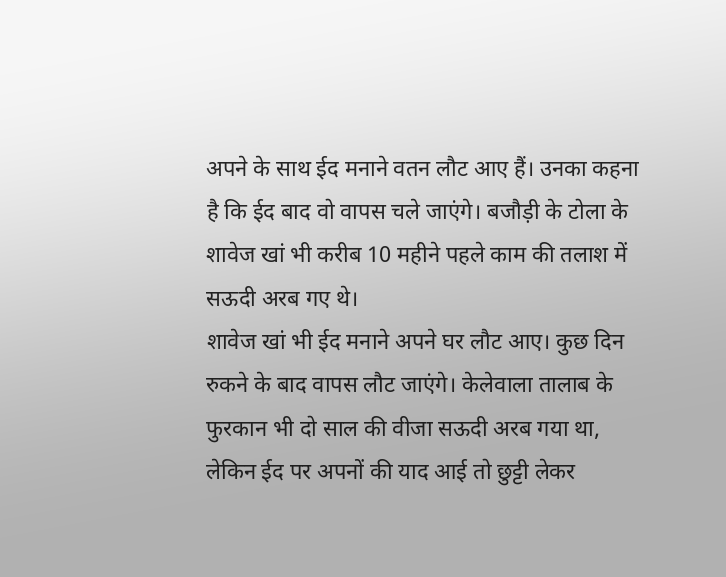अपने के साथ ईद मनाने वतन लौट आए हैं। उनका कहना है कि ईद बाद वो वापस चले जाएंगे। बजौड़ी के टोला के शावेज खां भी करीब 10 महीने पहले काम की तलाश में सऊदी अरब गए थे।
शावेज खां भी ईद मनाने अपने घर लौट आए। कुछ दिन रुकने के बाद वापस लौट जाएंगे। केलेवाला तालाब के फुरकान भी दो साल की वीजा सऊदी अरब गया था, लेकिन ईद पर अपनों की याद आई तो छुट्टी लेकर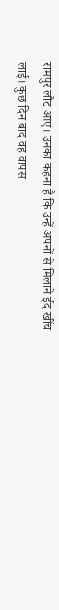रामपुर लौट आए। उनका कहना है कि उन्हें अपनों से मिलाने ईद खींच लाई। कुछ दिन बाद वह वापस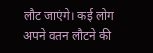लौट जाएंगे। कई लोग अपने वतन लौटने की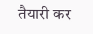तैयारी कर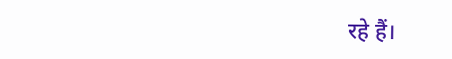रहे हैं।